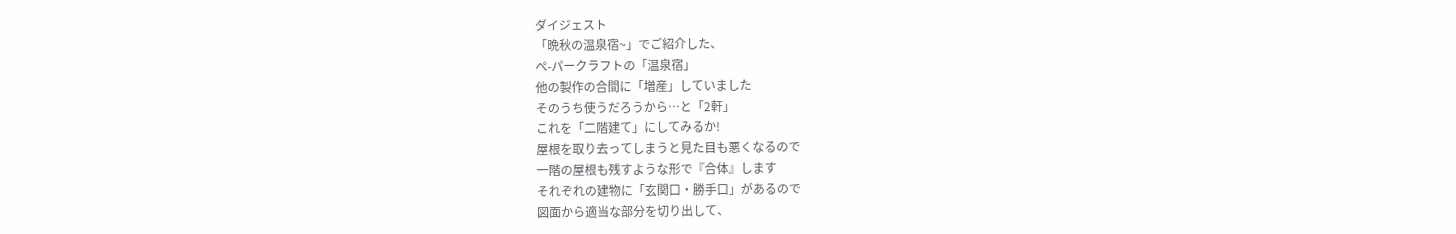ダイジェスト
「晩秋の温泉宿~」でご紹介した、
ぺ-パークラフトの「温泉宿」
他の製作の合間に「増産」していました
そのうち使うだろうから…と「2軒」
これを「二階建て」にしてみるか!
屋根を取り去ってしまうと見た目も悪くなるので
一階の屋根も残すような形で『合体』します
それぞれの建物に「玄関口・勝手口」があるので
図面から適当な部分を切り出して、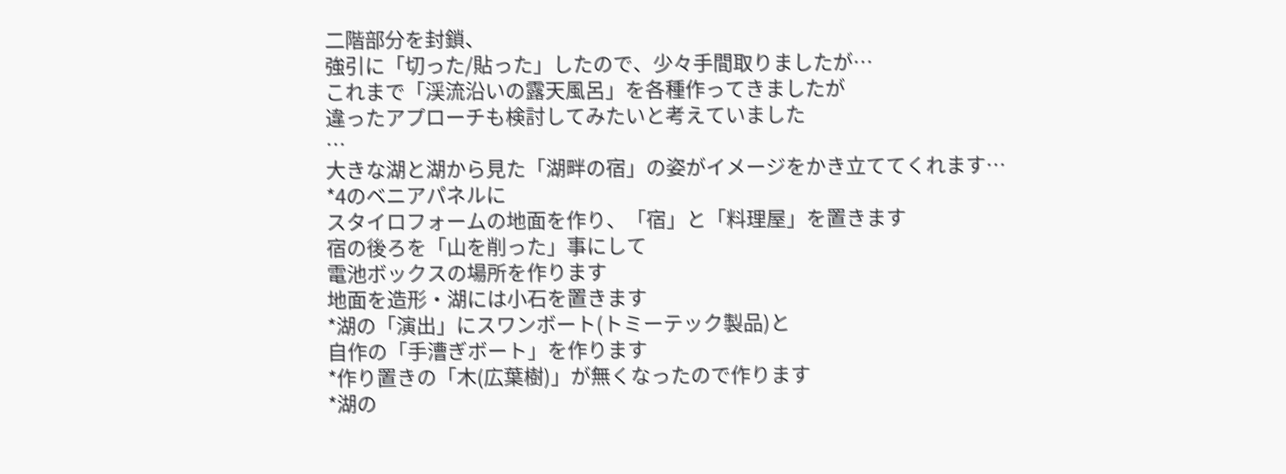二階部分を封鎖、
強引に「切った/貼った」したので、少々手間取りましたが…
これまで「渓流沿いの露天風呂」を各種作ってきましたが
違ったアプローチも検討してみたいと考えていました
…
大きな湖と湖から見た「湖畔の宿」の姿がイメージをかき立ててくれます…
*4のベニアパネルに
スタイロフォームの地面を作り、「宿」と「料理屋」を置きます
宿の後ろを「山を削った」事にして
電池ボックスの場所を作ります
地面を造形・湖には小石を置きます
*湖の「演出」にスワンボート(トミーテック製品)と
自作の「手漕ぎボート」を作ります
*作り置きの「木(広葉樹)」が無くなったので作ります
*湖の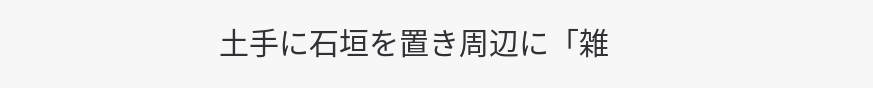土手に石垣を置き周辺に「雑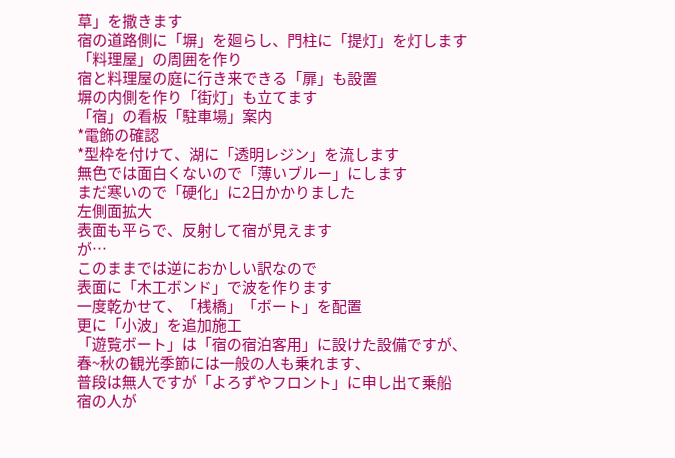草」を撒きます
宿の道路側に「塀」を廻らし、門柱に「提灯」を灯します
「料理屋」の周囲を作り
宿と料理屋の庭に行き来できる「扉」も設置
塀の内側を作り「街灯」も立てます
「宿」の看板「駐車場」案内
*電飾の確認
*型枠を付けて、湖に「透明レジン」を流します
無色では面白くないので「薄いブルー」にします
まだ寒いので「硬化」に2日かかりました
左側面拡大
表面も平らで、反射して宿が見えます
が…
このままでは逆におかしい訳なので
表面に「木工ボンド」で波を作ります
一度乾かせて、「桟橋」「ボート」を配置
更に「小波」を追加施工
「遊覧ボート」は「宿の宿泊客用」に設けた設備ですが、
春~秋の観光季節には一般の人も乗れます、
普段は無人ですが「よろずやフロント」に申し出て乗船
宿の人が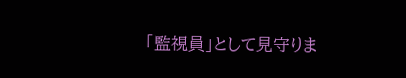「監視員」として見守りま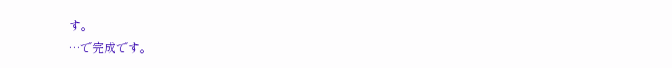す。
…で完成です。